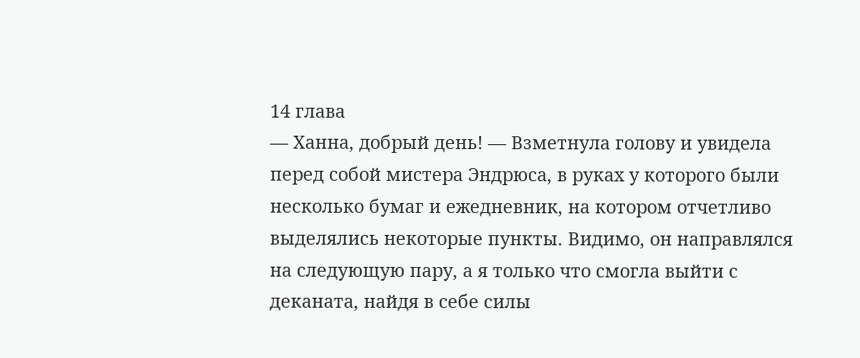14 глава
― Ханна, добрый день! ― Взметнула голову и увидела перед собой мистера Эндрюса, в руках у которого были несколько бумаг и ежедневник, на котором отчетливо выделялись некоторые пункты. Видимо, он направлялся на следующую пару, а я только что смогла выйти с деканата, найдя в себе силы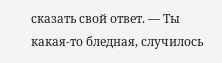сказать свой ответ. ― Ты какая-то бледная, случилось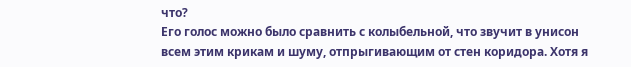что?
Его голос можно было сравнить с колыбельной, что звучит в унисон всем этим крикам и шуму, отпрыгивающим от стен коридора. Хотя я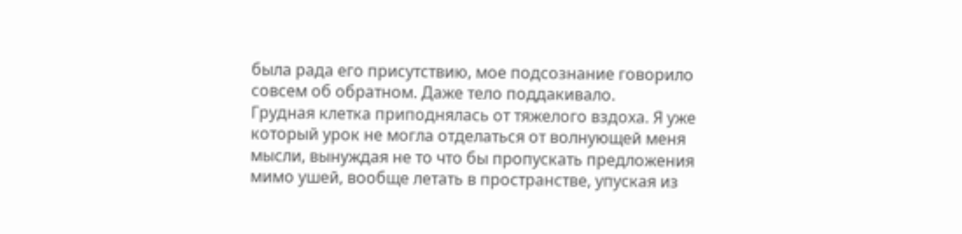была рада его присутствию, мое подсознание говорило совсем об обратном. Даже тело поддакивало.
Грудная клетка приподнялась от тяжелого вздоха. Я уже который урок не могла отделаться от волнующей меня мысли, вынуждая не то что бы пропускать предложения мимо ушей, вообще летать в пространстве, упуская из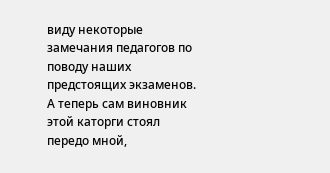виду некоторые замечания педагогов по поводу наших предстоящих экзаменов. А теперь сам виновник этой каторги стоял передо мной,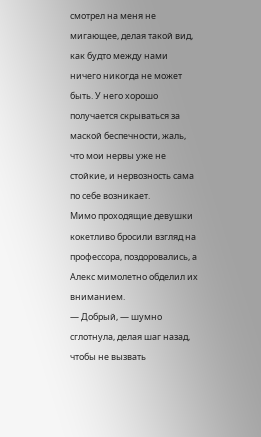смотрел на меня не мигающее, делая такой вид, как будто между нами ничего никогда не может быть. У него хорошо получается скрываться за маской беспечности, жаль, что мои нервы уже не стойкие, и нервозность сама по себе возникает.
Мимо проходящие девушки кокетливо бросили взгляд на профессора, поздоровались, а Алекс мимолетно обделил их вниманием.
― Добрый, ― шумно сглотнула, делая шаг назад, чтобы не вызвать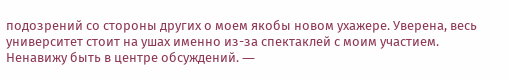подозрений со стороны других о моем якобы новом ухажере. Уверена, весь университет стоит на ушах именно из-за спектаклей с моим участием. Ненавижу быть в центре обсуждений. ―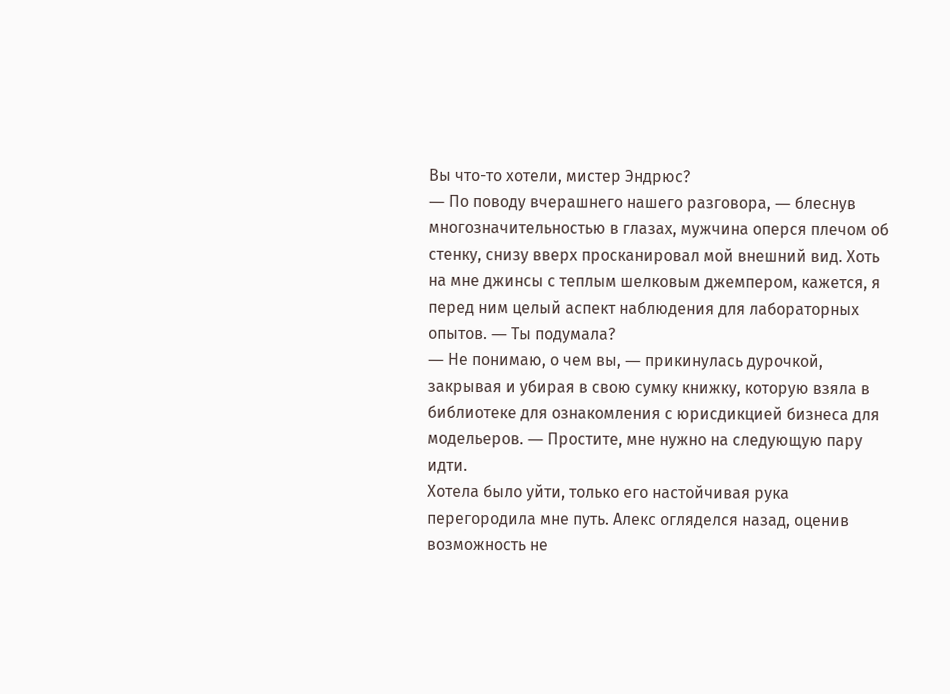Вы что-то хотели, мистер Эндрюс?
― По поводу вчерашнего нашего разговора, ― блеснув многозначительностью в глазах, мужчина оперся плечом об стенку, снизу вверх просканировал мой внешний вид. Хоть на мне джинсы с теплым шелковым джемпером, кажется, я перед ним целый аспект наблюдения для лабораторных опытов. ― Ты подумала?
― Не понимаю, о чем вы, ― прикинулась дурочкой, закрывая и убирая в свою сумку книжку, которую взяла в библиотеке для ознакомления с юрисдикцией бизнеса для модельеров. ― Простите, мне нужно на следующую пару идти.
Хотела было уйти, только его настойчивая рука перегородила мне путь. Алекс огляделся назад, оценив возможность не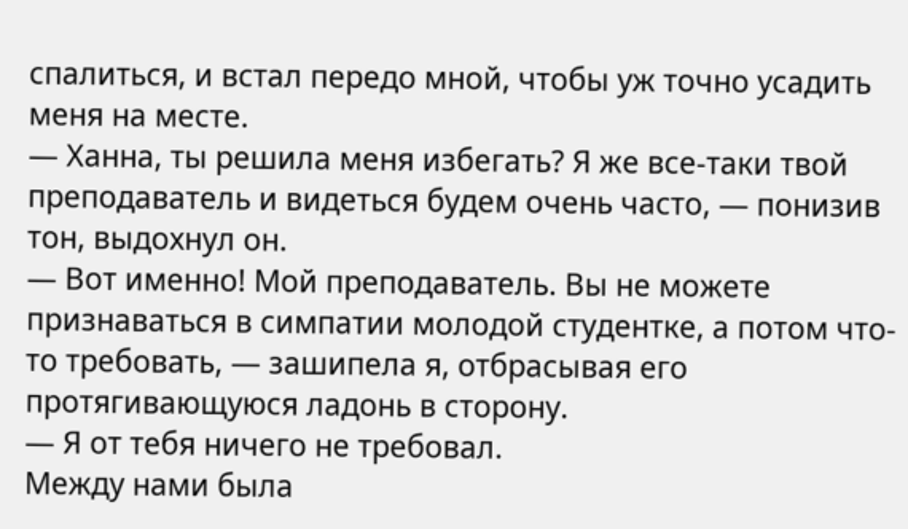спалиться, и встал передо мной, чтобы уж точно усадить меня на месте.
― Ханна, ты решила меня избегать? Я же все-таки твой преподаватель и видеться будем очень часто, ― понизив тон, выдохнул он.
― Вот именно! Мой преподаватель. Вы не можете признаваться в симпатии молодой студентке, а потом что-то требовать, ― зашипела я, отбрасывая его протягивающуюся ладонь в сторону.
― Я от тебя ничего не требовал.
Между нами была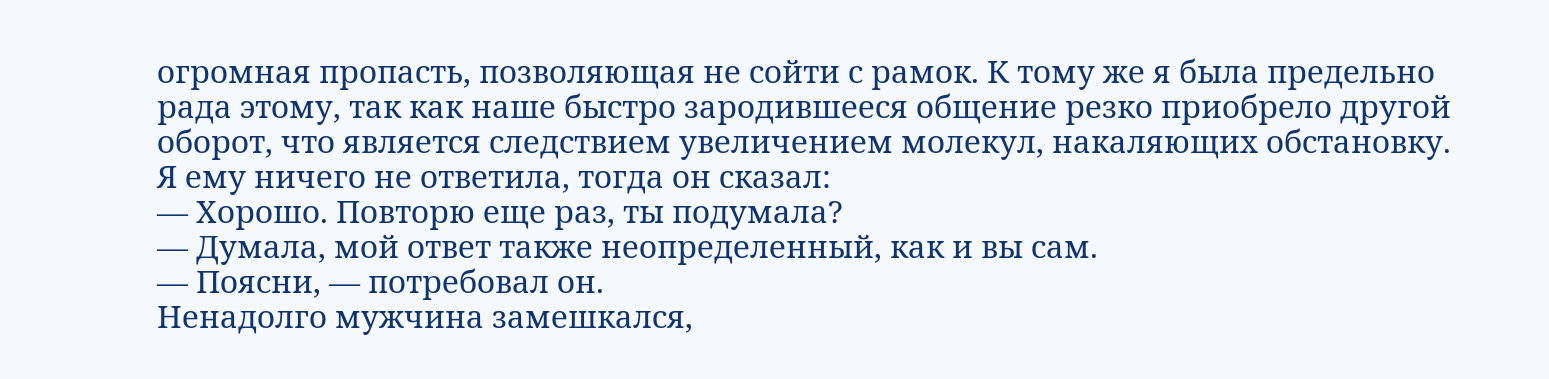огромная пропасть, позволяющая не сойти с рамок. К тому же я была предельно рада этому, так как наше быстро зародившееся общение резко приобрело другой оборот, что является следствием увеличением молекул, накаляющих обстановку.
Я ему ничего не ответила, тогда он сказал:
― Хорошо. Повторю еще раз, ты подумала?
― Думала, мой ответ также неопределенный, как и вы сам.
― Поясни, ― потребовал он.
Ненадолго мужчина замешкался,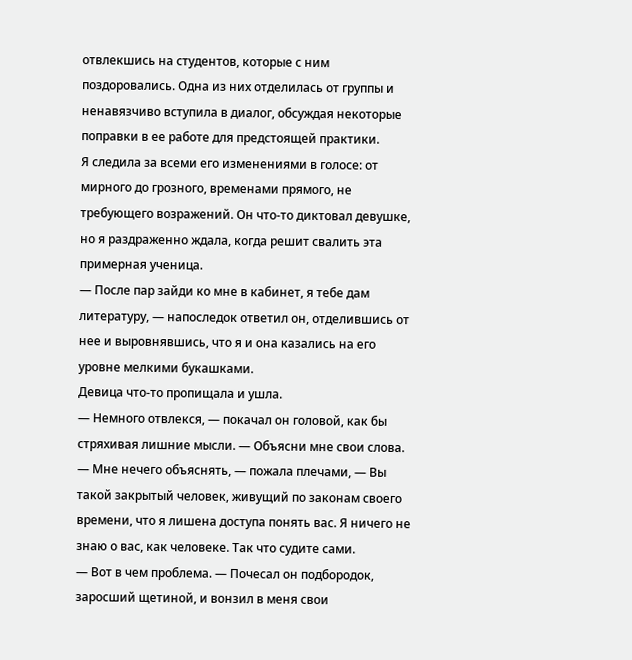отвлекшись на студентов, которые с ним поздоровались. Одна из них отделилась от группы и ненавязчиво вступила в диалог, обсуждая некоторые поправки в ее работе для предстоящей практики.
Я следила за всеми его изменениями в голосе: от мирного до грозного, временами прямого, не требующего возражений. Он что-то диктовал девушке, но я раздраженно ждала, когда решит свалить эта примерная ученица.
― После пар зайди ко мне в кабинет, я тебе дам литературу, ― напоследок ответил он, отделившись от нее и выровнявшись, что я и она казались на его уровне мелкими букашками.
Девица что-то пропищала и ушла.
― Немного отвлекся, ― покачал он головой, как бы стряхивая лишние мысли. ― Объясни мне свои слова.
― Мне нечего объяснять, ― пожала плечами, ― Вы такой закрытый человек, живущий по законам своего времени, что я лишена доступа понять вас. Я ничего не знаю о вас, как человеке. Так что судите сами.
― Вот в чем проблема. ― Почесал он подбородок, заросший щетиной, и вонзил в меня свои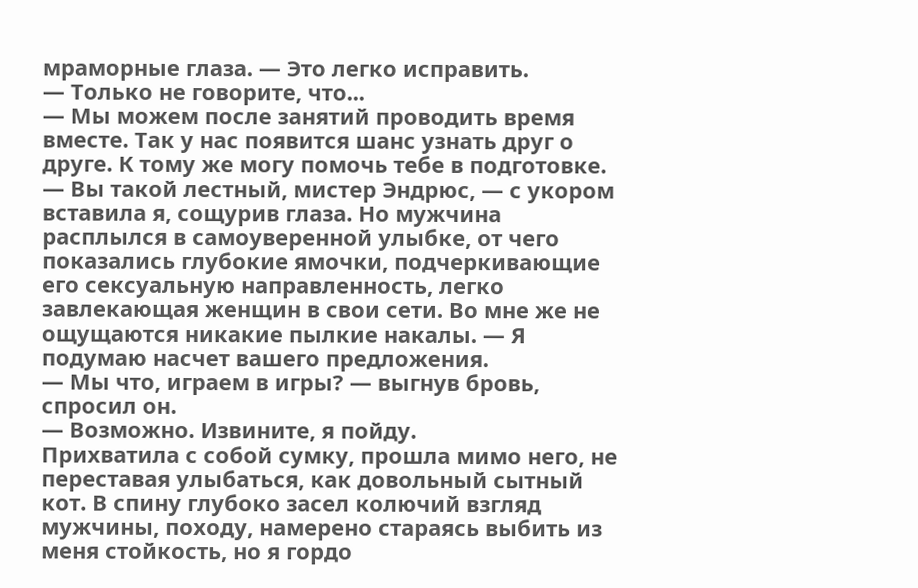мраморные глаза. ― Это легко исправить.
― Только не говорите, что...
― Мы можем после занятий проводить время вместе. Так у нас появится шанс узнать друг о друге. К тому же могу помочь тебе в подготовке.
― Вы такой лестный, мистер Эндрюс, ― с укором вставила я, сощурив глаза. Но мужчина расплылся в самоуверенной улыбке, от чего показались глубокие ямочки, подчеркивающие его сексуальную направленность, легко завлекающая женщин в свои сети. Во мне же не ощущаются никакие пылкие накалы. ― Я подумаю насчет вашего предложения.
― Мы что, играем в игры? ― выгнув бровь, спросил он.
― Возможно. Извините, я пойду.
Прихватила с собой сумку, прошла мимо него, не переставая улыбаться, как довольный сытный кот. В спину глубоко засел колючий взгляд мужчины, походу, намерено стараясь выбить из меня стойкость, но я гордо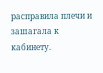расправила плечи и зашагала к кабинету.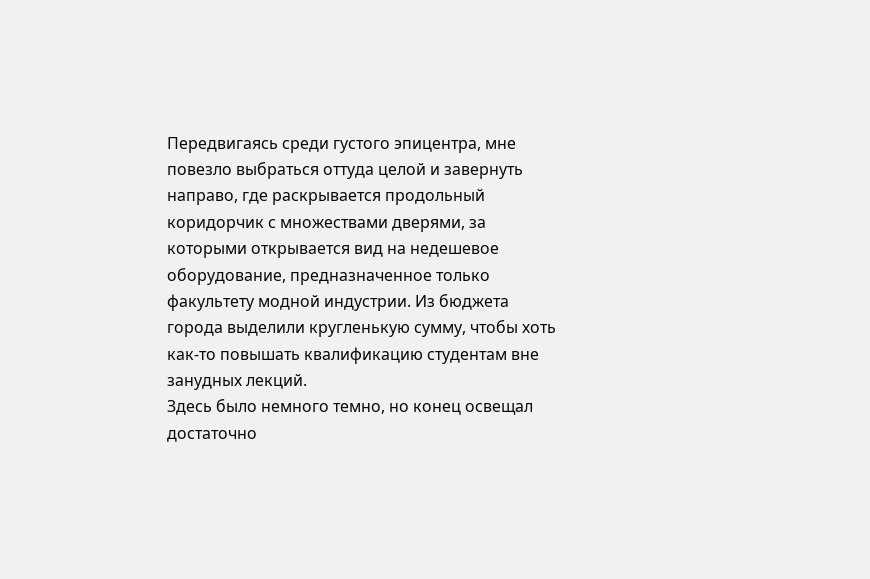Передвигаясь среди густого эпицентра, мне повезло выбраться оттуда целой и завернуть направо, где раскрывается продольный коридорчик с множествами дверями, за которыми открывается вид на недешевое оборудование, предназначенное только факультету модной индустрии. Из бюджета города выделили кругленькую сумму, чтобы хоть как-то повышать квалификацию студентам вне занудных лекций.
Здесь было немного темно, но конец освещал достаточно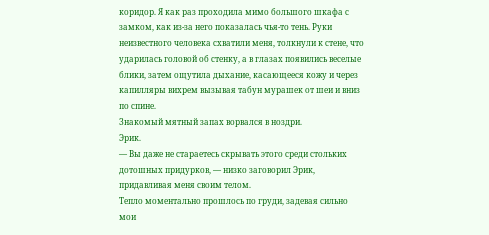коридор. Я как раз проходила мимо большого шкафа с замком, как из-за него показалась чья-то тень. Руки неизвестного человека схватили меня, толкнули к стене, что ударилась головой об стенку, а в глазах появились веселые блики, затем ощутила дыхание, касающееся кожу и через капилляры вихрем вызывая табун мурашек от шеи и вниз по спине.
Знакомый мятный запах ворвался в ноздри.
Эрик.
― Вы даже не стараетесь скрывать этого среди стольких дотошных придурков, ― низко заговорил Эрик, придавливая меня своим телом.
Тепло моментально прошлось по груди, задевая сильно мои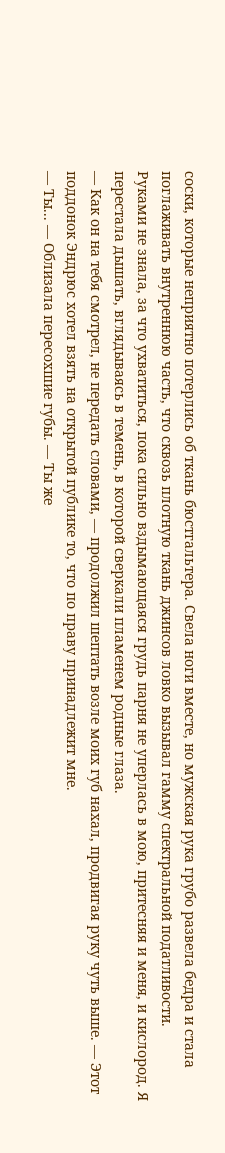соски, которые неприятно потерлись об ткань бюстгальтера. Свела ноги вместе, но мужская рука грубо развела бедра и стала поглаживать внутреннюю часть, что сквозь плотную ткань джинсов ловко вызывал гамму спектральной податливости.
Руками не знала, за что ухватиться, пока сильно вздымающаяся грудь парня не уперлась в мою, притесняя и меня, и кислород. Я перестала дышать, вглядываясь в темень, в которой сверкали пламенем родные глаза.
― Как он на тебя смотрел, не передать словами, ― продолжил шептать возле моих губ нахал, продвигая руку чуть выше. ― Этот поддонок Эндрюс хотел взять на открытой публике то, что по праву принадлежит мне.
― Ты... ― Облизала пересохшие губы. ― Ты же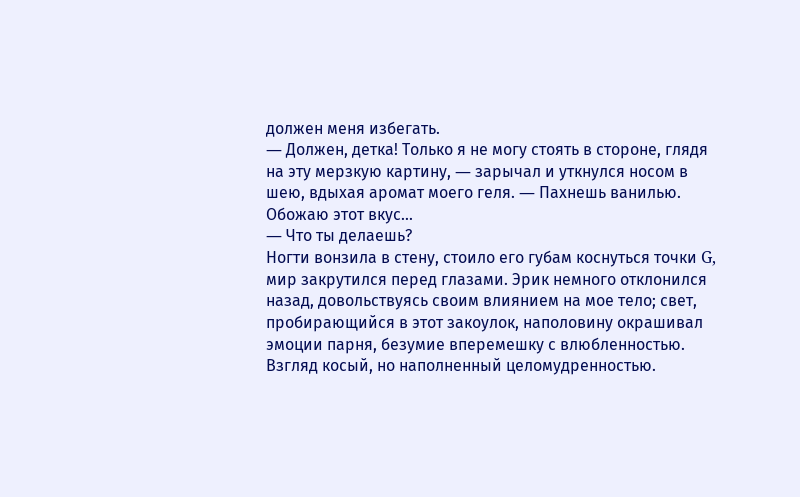должен меня избегать.
― Должен, детка! Только я не могу стоять в стороне, глядя на эту мерзкую картину, ― зарычал и уткнулся носом в шею, вдыхая аромат моего геля. ― Пахнешь ванилью. Обожаю этот вкус...
― Что ты делаешь?
Ногти вонзила в стену, стоило его губам коснуться точки G, мир закрутился перед глазами. Эрик немного отклонился назад, довольствуясь своим влиянием на мое тело; свет, пробирающийся в этот закоулок, наполовину окрашивал эмоции парня, безумие вперемешку с влюбленностью. Взгляд косый, но наполненный целомудренностью.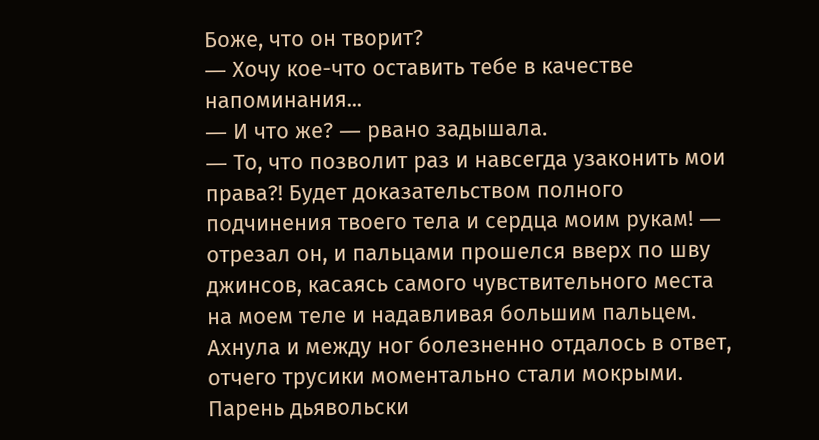Боже, что он творит?
― Хочу кое-что оставить тебе в качестве напоминания...
― И что же? ― рвано задышала.
― То, что позволит раз и навсегда узаконить мои права?! Будет доказательством полного подчинения твоего тела и сердца моим рукам! ― отрезал он, и пальцами прошелся вверх по шву джинсов, касаясь самого чувствительного места на моем теле и надавливая большим пальцем.
Ахнула и между ног болезненно отдалось в ответ, отчего трусики моментально стали мокрыми. Парень дьявольски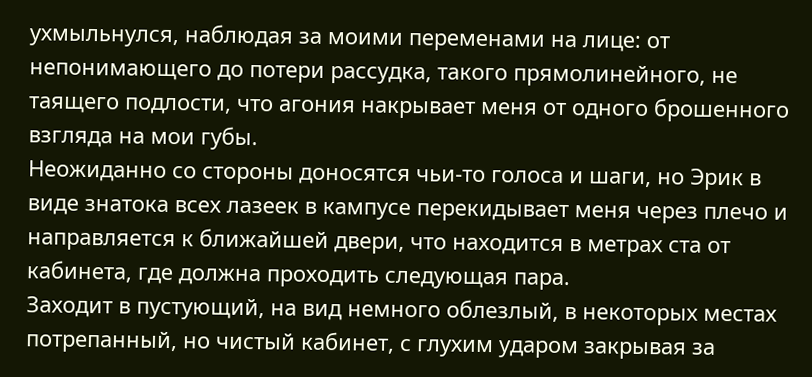ухмыльнулся, наблюдая за моими переменами на лице: от непонимающего до потери рассудка, такого прямолинейного, не таящего подлости, что агония накрывает меня от одного брошенного взгляда на мои губы.
Неожиданно со стороны доносятся чьи-то голоса и шаги, но Эрик в виде знатока всех лазеек в кампусе перекидывает меня через плечо и направляется к ближайшей двери, что находится в метрах ста от кабинета, где должна проходить следующая пара.
Заходит в пустующий, на вид немного облезлый, в некоторых местах потрепанный, но чистый кабинет, с глухим ударом закрывая за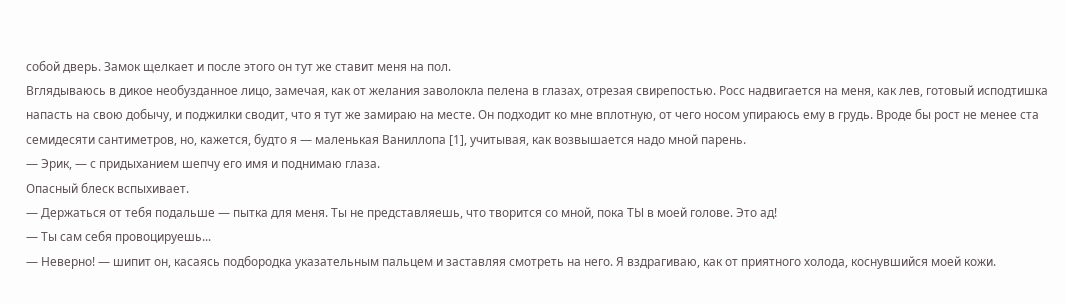собой дверь. Замок щелкает и после этого он тут же ставит меня на пол.
Вглядываюсь в дикое необузданное лицо, замечая, как от желания заволокла пелена в глазах, отрезая свирепостью. Росс надвигается на меня, как лев, готовый исподтишка напасть на свою добычу, и поджилки сводит, что я тут же замираю на месте. Он подходит ко мне вплотную, от чего носом упираюсь ему в грудь. Вроде бы рост не менее ста семидесяти сантиметров, но, кажется, будто я ― маленькая Ваниллопа [1], учитывая, как возвышается надо мной парень.
― Эрик, ― с придыханием шепчу его имя и поднимаю глаза.
Опасный блеск вспыхивает.
― Держаться от тебя подальше ― пытка для меня. Ты не представляешь, что творится со мной, пока ТЫ в моей голове. Это ад!
― Ты сам себя провоцируешь...
― Неверно! ― шипит он, касаясь подбородка указательным пальцем и заставляя смотреть на него. Я вздрагиваю, как от приятного холода, коснувшийся моей кожи.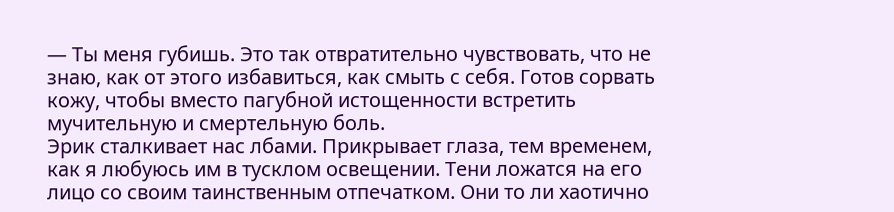― Ты меня губишь. Это так отвратительно чувствовать, что не знаю, как от этого избавиться, как смыть с себя. Готов сорвать кожу, чтобы вместо пагубной истощенности встретить мучительную и смертельную боль.
Эрик сталкивает нас лбами. Прикрывает глаза, тем временем, как я любуюсь им в тусклом освещении. Тени ложатся на его лицо со своим таинственным отпечатком. Они то ли хаотично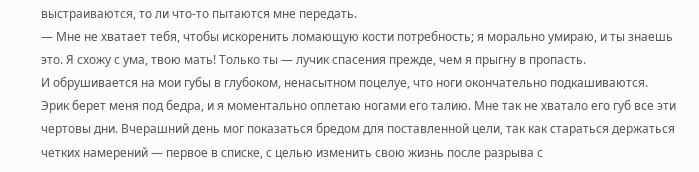выстраиваются, то ли что-то пытаются мне передать.
― Мне не хватает тебя, чтобы искоренить ломающую кости потребность; я морально умираю, и ты знаешь это. Я схожу с ума, твою мать! Только ты ― лучик спасения прежде, чем я прыгну в пропасть.
И обрушивается на мои губы в глубоком, ненасытном поцелуе, что ноги окончательно подкашиваются.
Эрик берет меня под бедра, и я моментально оплетаю ногами его талию. Мне так не хватало его губ все эти чертовы дни. Вчерашний день мог показаться бредом для поставленной цели, так как стараться держаться четких намерений ― первое в списке, с целью изменить свою жизнь после разрыва с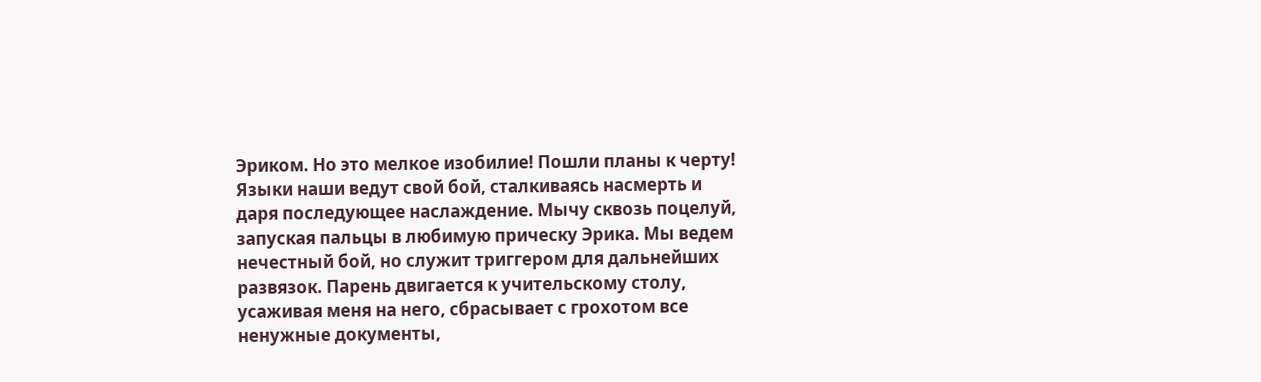Эриком. Но это мелкое изобилие! Пошли планы к черту!
Языки наши ведут свой бой, сталкиваясь насмерть и даря последующее наслаждение. Мычу сквозь поцелуй, запуская пальцы в любимую прическу Эрика. Мы ведем нечестный бой, но служит триггером для дальнейших развязок. Парень двигается к учительскому столу, усаживая меня на него, сбрасывает с грохотом все ненужные документы,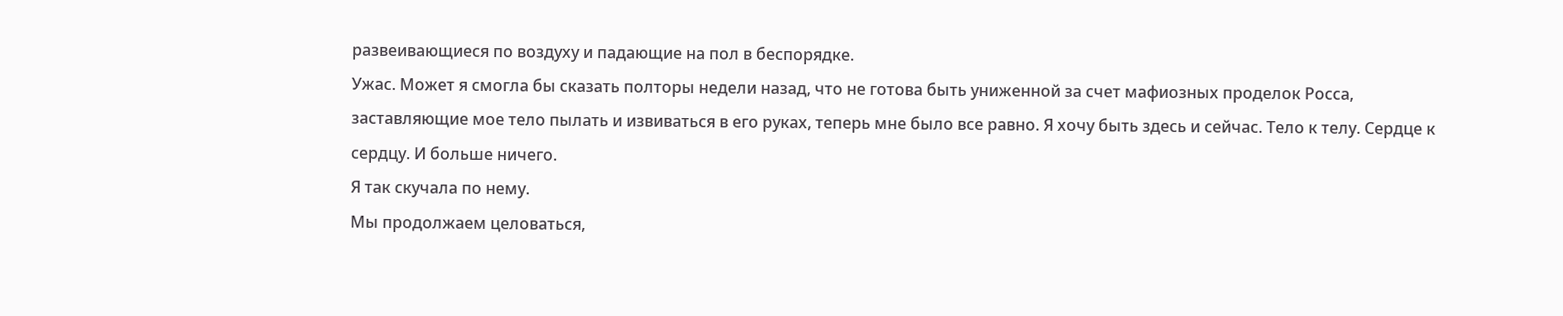развеивающиеся по воздуху и падающие на пол в беспорядке.
Ужас. Может я смогла бы сказать полторы недели назад, что не готова быть униженной за счет мафиозных проделок Росса, заставляющие мое тело пылать и извиваться в его руках, теперь мне было все равно. Я хочу быть здесь и сейчас. Тело к телу. Сердце к сердцу. И больше ничего.
Я так скучала по нему.
Мы продолжаем целоваться,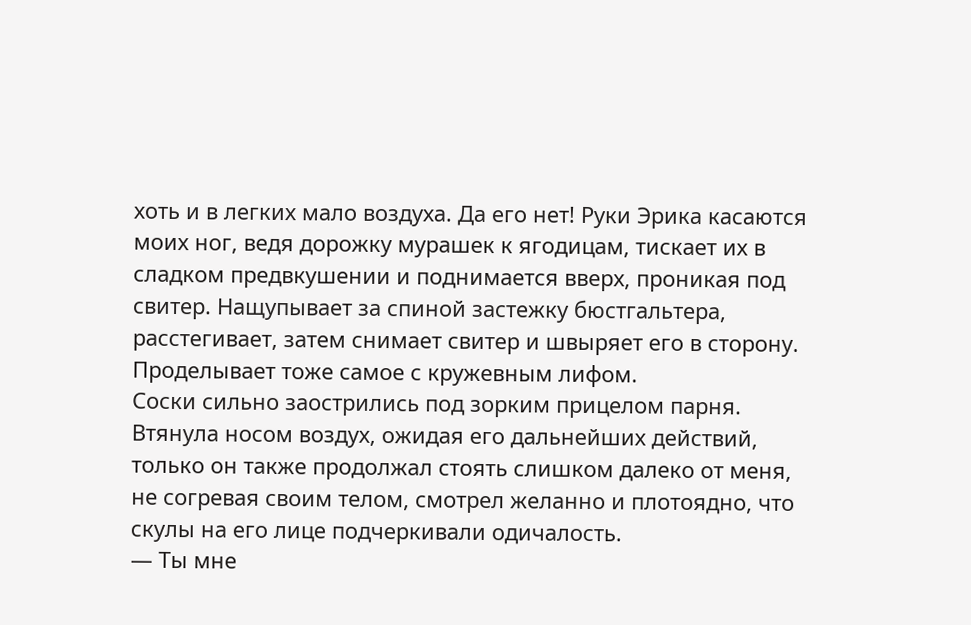хоть и в легких мало воздуха. Да его нет! Руки Эрика касаются моих ног, ведя дорожку мурашек к ягодицам, тискает их в сладком предвкушении и поднимается вверх, проникая под свитер. Нащупывает за спиной застежку бюстгальтера, расстегивает, затем снимает свитер и швыряет его в сторону. Проделывает тоже самое с кружевным лифом.
Соски сильно заострились под зорким прицелом парня. Втянула носом воздух, ожидая его дальнейших действий, только он также продолжал стоять слишком далеко от меня, не согревая своим телом, смотрел желанно и плотоядно, что скулы на его лице подчеркивали одичалость.
― Ты мне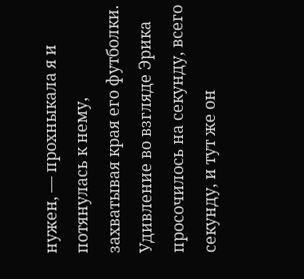нужен, ― прохныкала я и потянулась к нему, захватывая края его футболки. Удивление во взгляде Эрика просочилось на секунду, всего секунду, и тут же он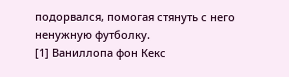подорвался, помогая стянуть с него ненужную футболку.
[1] Ваниллопа фон Кекс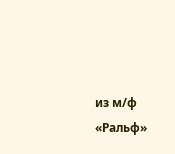из м/ф «Ральф»